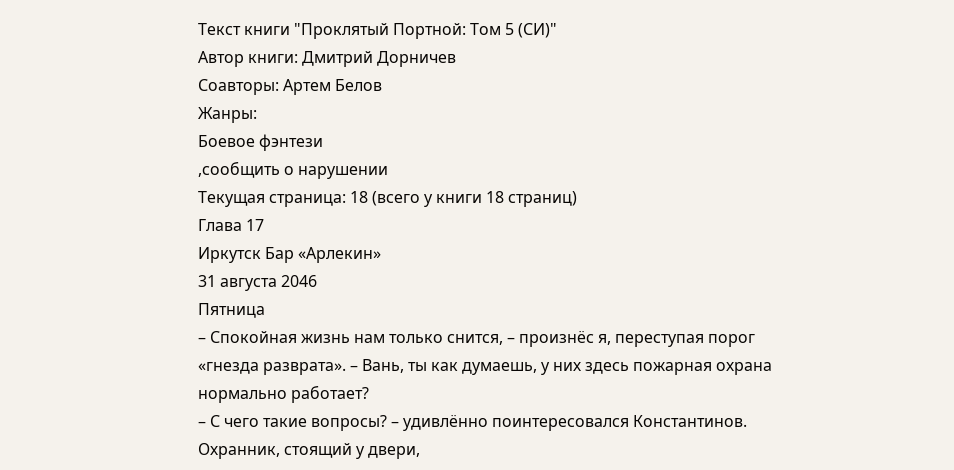Текст книги "Проклятый Портной: Том 5 (СИ)"
Автор книги: Дмитрий Дорничев
Соавторы: Артем Белов
Жанры:
Боевое фэнтези
,сообщить о нарушении
Текущая страница: 18 (всего у книги 18 страниц)
Глава 17
Иркутск Бар «Арлекин»
31 августа 2046
Пятница
– Спокойная жизнь нам только снится, – произнёс я, переступая порог «гнезда разврата». – Вань, ты как думаешь, у них здесь пожарная охрана нормально работает?
– С чего такие вопросы? – удивлённо поинтересовался Константинов. Охранник, стоящий у двери,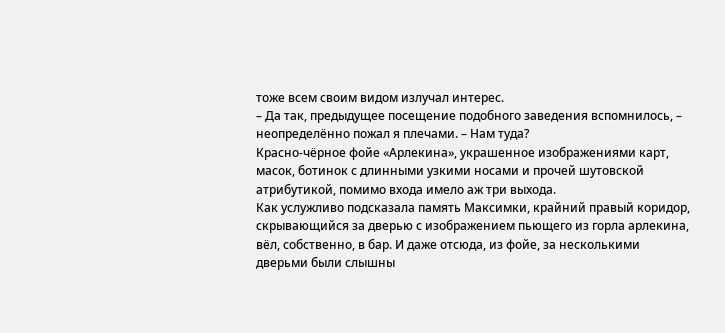тоже всем своим видом излучал интерес.
– Да так, предыдущее посещение подобного заведения вспомнилось, – неопределённо пожал я плечами. – Нам туда?
Красно-чёрное фойе «Арлекина», украшенное изображениями карт, масок, ботинок с длинными узкими носами и прочей шутовской атрибутикой, помимо входа имело аж три выхода.
Как услужливо подсказала память Максимки, крайний правый коридор, скрывающийся за дверью с изображением пьющего из горла арлекина, вёл, собственно, в бар. И даже отсюда, из фойе, за несколькими дверьми были слышны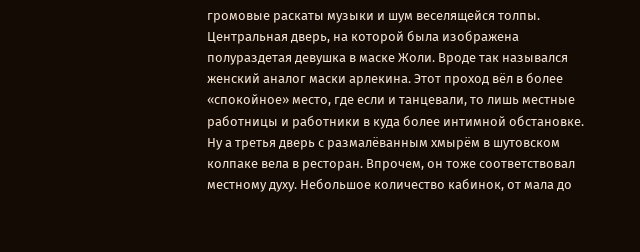громовые раскаты музыки и шум веселящейся толпы.
Центральная дверь, на которой была изображена полураздетая девушка в маске Жоли. Вроде так назывался женский аналог маски арлекина. Этот проход вёл в более «спокойное» место, где если и танцевали, то лишь местные работницы и работники в куда более интимной обстановке.
Ну а третья дверь с размалёванным хмырём в шутовском колпаке вела в ресторан. Впрочем, он тоже соответствовал местному духу. Небольшое количество кабинок, от мала до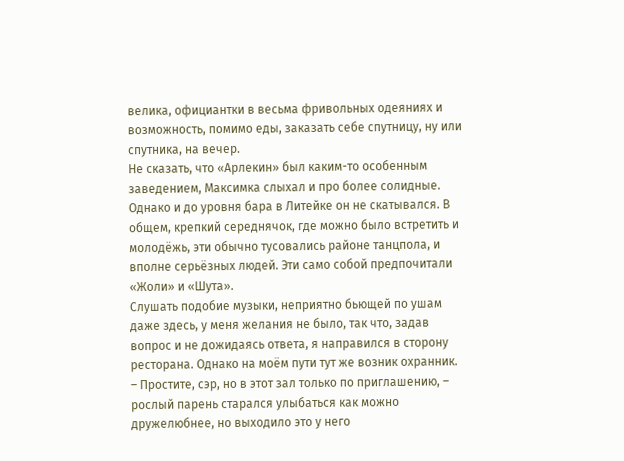велика, официантки в весьма фривольных одеяниях и возможность, помимо еды, заказать себе спутницу, ну или спутника, на вечер.
Не сказать, что «Арлекин» был каким-то особенным заведением, Максимка слыхал и про более солидные. Однако и до уровня бара в Литейке он не скатывался. В общем, крепкий середнячок, где можно было встретить и молодёжь, эти обычно тусовались районе танцпола, и вполне серьёзных людей. Эти само собой предпочитали «Жоли» и «Шута».
Слушать подобие музыки, неприятно бьющей по ушам даже здесь, у меня желания не было, так что, задав вопрос и не дожидаясь ответа, я направился в сторону ресторана. Однако на моём пути тут же возник охранник.
– Простите, сэр, но в этот зал только по приглашению, – рослый парень старался улыбаться как можно дружелюбнее, но выходило это у него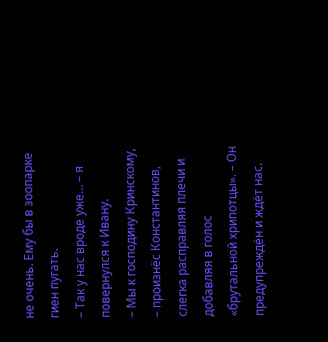не очень. Ему бы в зоопарке гиен пугать.
– Так у нас вроде уже… – я повернулся к Ивану.
– Мы к господину Кринскому, – произнёс Константинов, слегка расправляя плечи и добавляя в голос «брутальной хрипотцы». – Он предупреждён и ждёт нас.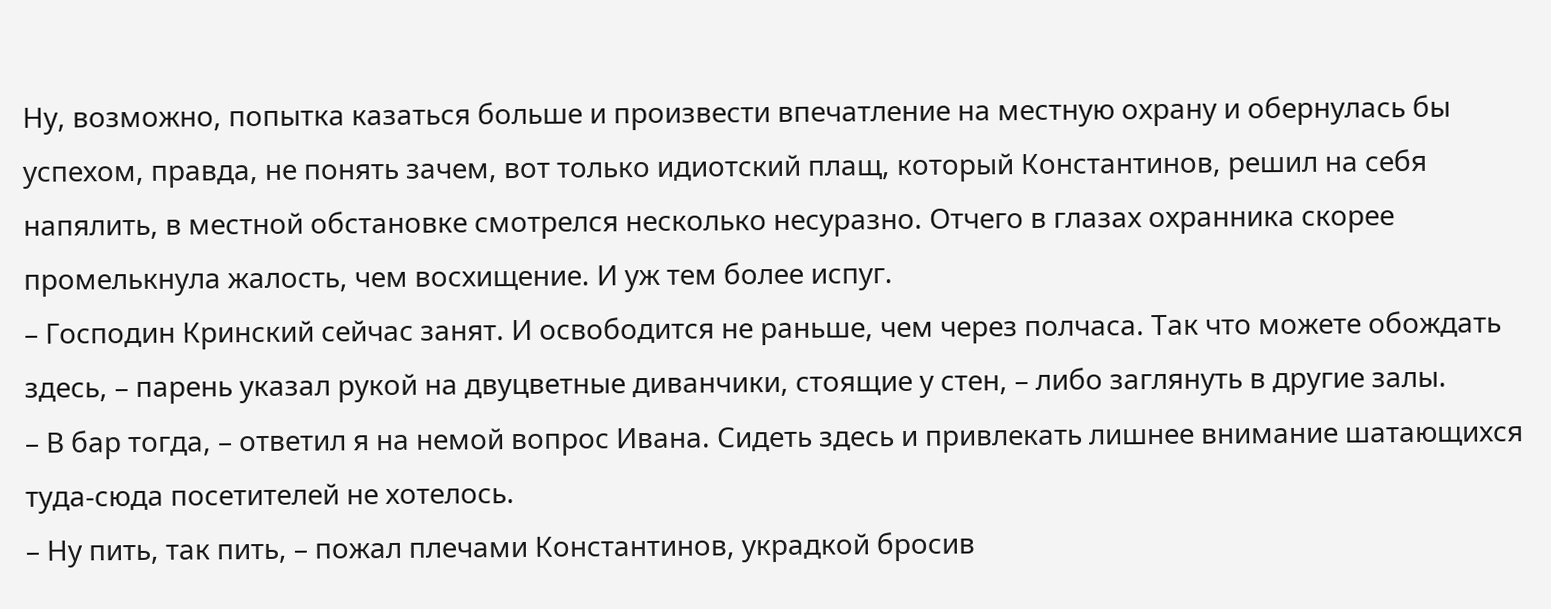Ну, возможно, попытка казаться больше и произвести впечатление на местную охрану и обернулась бы успехом, правда, не понять зачем, вот только идиотский плащ, который Константинов, решил на себя напялить, в местной обстановке смотрелся несколько несуразно. Отчего в глазах охранника скорее промелькнула жалость, чем восхищение. И уж тем более испуг.
– Господин Кринский сейчас занят. И освободится не раньше, чем через полчаса. Так что можете обождать здесь, – парень указал рукой на двуцветные диванчики, стоящие у стен, – либо заглянуть в другие залы.
– В бар тогда, – ответил я на немой вопрос Ивана. Сидеть здесь и привлекать лишнее внимание шатающихся туда-сюда посетителей не хотелось.
– Ну пить, так пить, – пожал плечами Константинов, украдкой бросив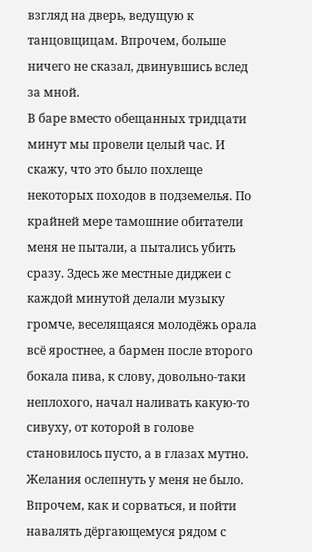взгляд на дверь, ведущую к танцовщицам. Впрочем, больше ничего не сказал, двинувшись вслед за мной.
В баре вместо обещанных тридцати минут мы провели целый час. И скажу, что это было похлеще некоторых походов в подземелья. По крайней мере тамошние обитатели меня не пытали, а пытались убить сразу. Здесь же местные диджеи с каждой минутой делали музыку громче, веселящаяся молодёжь орала всё яростнее, а бармен после второго бокала пива, к слову, довольно-таки неплохого, начал наливать какую-то сивуху, от которой в голове становилось пусто, а в глазах мутно.
Желания ослепнуть у меня не было. Впрочем, как и сорваться, и пойти навалять дёргающемуся рядом с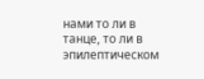нами то ли в танце, то ли в эпилептическом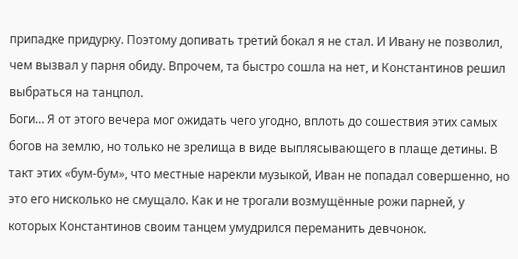припадке придурку. Поэтому допивать третий бокал я не стал. И Ивану не позволил, чем вызвал у парня обиду. Впрочем, та быстро сошла на нет, и Константинов решил выбраться на танцпол.
Боги… Я от этого вечера мог ожидать чего угодно, вплоть до сошествия этих самых богов на землю, но только не зрелища в виде выплясывающего в плаще детины. В такт этих «бум-бум», что местные нарекли музыкой, Иван не попадал совершенно, но это его нисколько не смущало. Как и не трогали возмущённые рожи парней, у которых Константинов своим танцем умудрился переманить девчонок.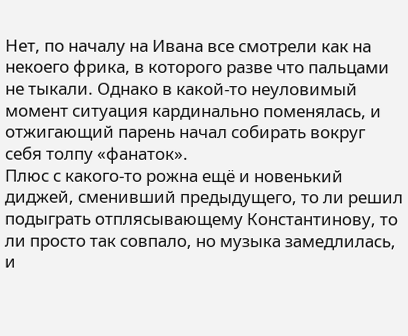Нет, по началу на Ивана все смотрели как на некоего фрика, в которого разве что пальцами не тыкали. Однако в какой-то неуловимый момент ситуация кардинально поменялась, и отжигающий парень начал собирать вокруг себя толпу «фанаток».
Плюс с какого-то рожна ещё и новенький диджей, сменивший предыдущего, то ли решил подыграть отплясывающему Константинову, то ли просто так совпало, но музыка замедлилась, и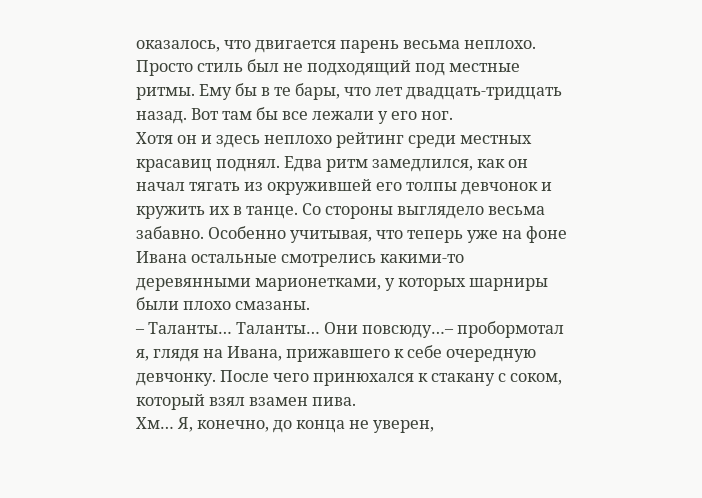оказалось, что двигается парень весьма неплохо. Просто стиль был не подходящий под местные ритмы. Ему бы в те бары, что лет двадцать-тридцать назад. Вот там бы все лежали у его ног.
Хотя он и здесь неплохо рейтинг среди местных красавиц поднял. Едва ритм замедлился, как он начал тягать из окружившей его толпы девчонок и кружить их в танце. Со стороны выглядело весьма забавно. Особенно учитывая, что теперь уже на фоне Ивана остальные смотрелись какими-то деревянными марионетками, у которых шарниры были плохо смазаны.
– Таланты… Таланты… Они повсюду…– пробормотал я, глядя на Ивана, прижавшего к себе очередную девчонку. После чего принюхался к стакану с соком, который взял взамен пива.
Хм… Я, конечно, до конца не уверен,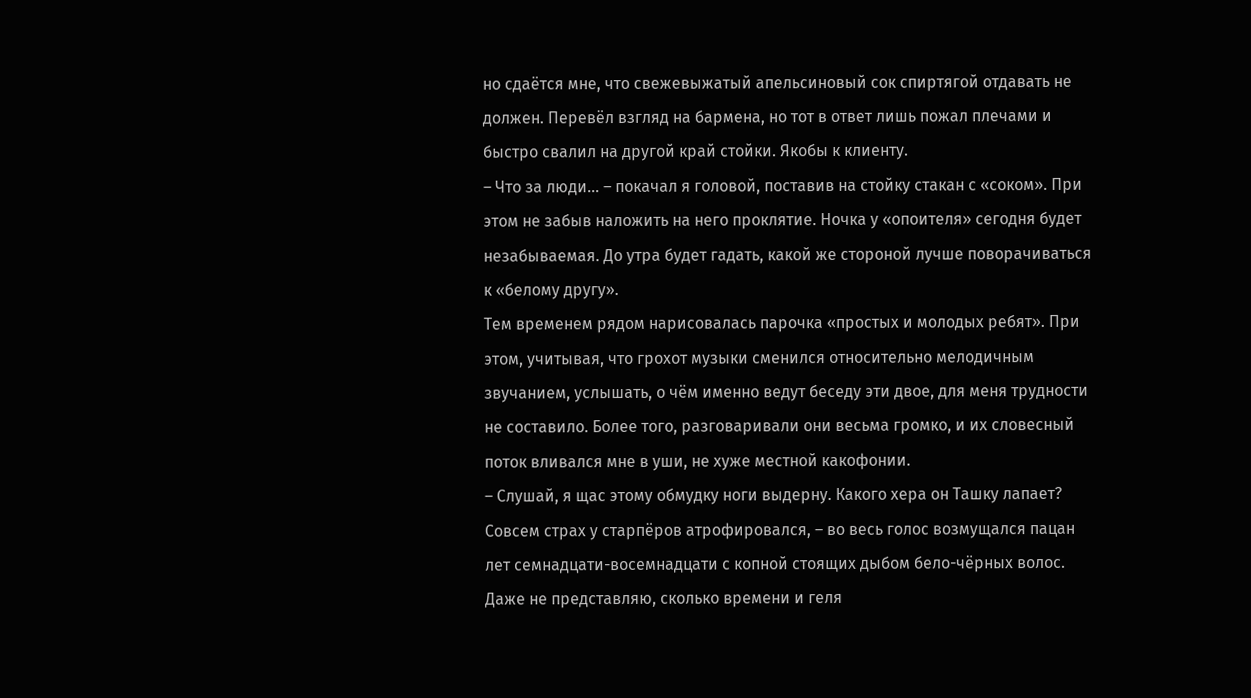но сдаётся мне, что свежевыжатый апельсиновый сок спиртягой отдавать не должен. Перевёл взгляд на бармена, но тот в ответ лишь пожал плечами и быстро свалил на другой край стойки. Якобы к клиенту.
– Что за люди… – покачал я головой, поставив на стойку стакан с «соком». При этом не забыв наложить на него проклятие. Ночка у «опоителя» сегодня будет незабываемая. До утра будет гадать, какой же стороной лучше поворачиваться к «белому другу».
Тем временем рядом нарисовалась парочка «простых и молодых ребят». При этом, учитывая, что грохот музыки сменился относительно мелодичным звучанием, услышать, о чём именно ведут беседу эти двое, для меня трудности не составило. Более того, разговаривали они весьма громко, и их словесный поток вливался мне в уши, не хуже местной какофонии.
– Слушай, я щас этому обмудку ноги выдерну. Какого хера он Ташку лапает? Совсем страх у старпёров атрофировался, – во весь голос возмущался пацан лет семнадцати-восемнадцати с копной стоящих дыбом бело-чёрных волос. Даже не представляю, сколько времени и геля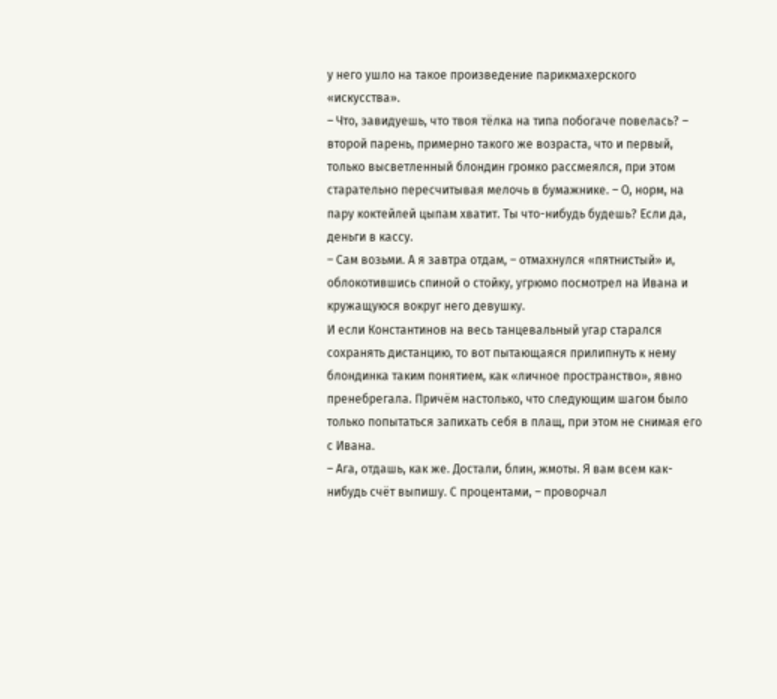у него ушло на такое произведение парикмахерского «искусства».
– Что, завидуешь, что твоя тёлка на типа побогаче повелась? – второй парень, примерно такого же возраста, что и первый, только высветленный блондин громко рассмеялся, при этом старательно пересчитывая мелочь в бумажнике. – О, норм, на пару коктейлей цыпам хватит. Ты что-нибудь будешь? Если да, деньги в кассу.
– Сам возьми. А я завтра отдам, – отмахнулся «пятнистый» и, облокотившись спиной о стойку, угрюмо посмотрел на Ивана и кружащуюся вокруг него девушку.
И если Константинов на весь танцевальный угар старался сохранять дистанцию, то вот пытающаяся прилипнуть к нему блондинка таким понятием, как «личное пространство», явно пренебрегала. Причём настолько, что следующим шагом было только попытаться запихать себя в плащ, при этом не снимая его с Ивана.
– Ага, отдашь, как же. Достали, блин, жмоты. Я вам всем как-нибудь счёт выпишу. С процентами, – проворчал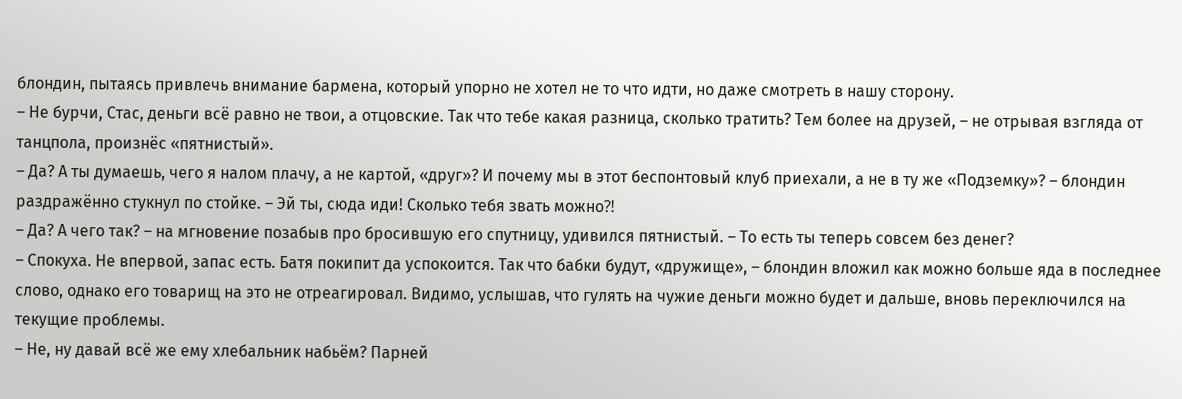блондин, пытаясь привлечь внимание бармена, который упорно не хотел не то что идти, но даже смотреть в нашу сторону.
– Не бурчи, Стас, деньги всё равно не твои, а отцовские. Так что тебе какая разница, сколько тратить? Тем более на друзей, – не отрывая взгляда от танцпола, произнёс «пятнистый».
– Да? А ты думаешь, чего я налом плачу, а не картой, «друг»? И почему мы в этот беспонтовый клуб приехали, а не в ту же «Подземку»? – блондин раздражённо стукнул по стойке. – Эй ты, сюда иди! Сколько тебя звать можно⁈
– Да? А чего так? – на мгновение позабыв про бросившую его спутницу, удивился пятнистый. – То есть ты теперь совсем без денег?
– Спокуха. Не впервой, запас есть. Батя покипит да успокоится. Так что бабки будут, «дружище», – блондин вложил как можно больше яда в последнее слово, однако его товарищ на это не отреагировал. Видимо, услышав, что гулять на чужие деньги можно будет и дальше, вновь переключился на текущие проблемы.
– Не, ну давай всё же ему хлебальник набьём? Парней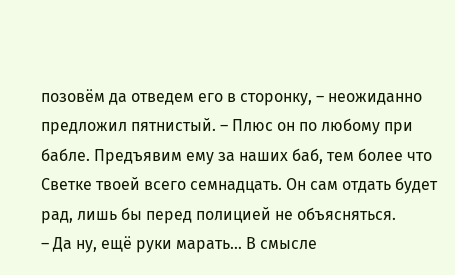позовём да отведем его в сторонку, – неожиданно предложил пятнистый. – Плюс он по любому при бабле. Предъявим ему за наших баб, тем более что Светке твоей всего семнадцать. Он сам отдать будет рад, лишь бы перед полицией не объясняться.
– Да ну, ещё руки марать… В смысле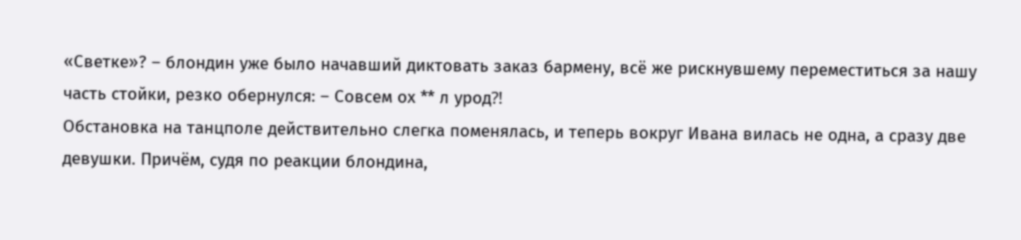«Светке»? – блондин уже было начавший диктовать заказ бармену, всё же рискнувшему переместиться за нашу часть стойки, резко обернулся: – Совсем ох ** л урод⁈
Обстановка на танцполе действительно слегка поменялась, и теперь вокруг Ивана вилась не одна, а сразу две девушки. Причём, судя по реакции блондина,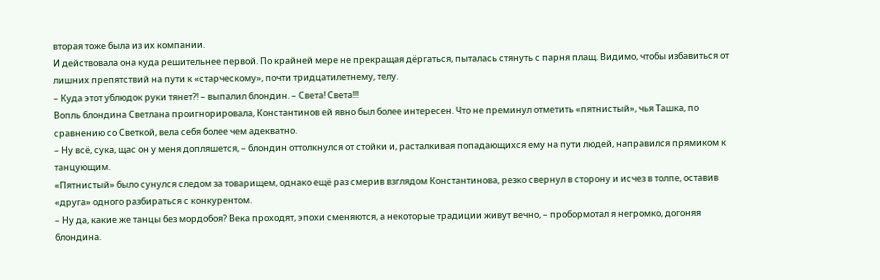вторая тоже была из их компании.
И действовала она куда решительнее первой. По крайней мере не прекращая дёргаться, пыталась стянуть с парня плащ. Видимо, чтобы избавиться от лишних препятствий на пути к «старческому», почти тридцатилетнему, телу.
– Куда этот ублюдок руки тянет⁈ – выпалил блондин. – Света! Света!!!
Вопль блондина Светлана проигнорировала, Константинов ей явно был более интересен. Что не преминул отметить «пятнистый», чья Ташка, по сравнению со Светкой, вела себя более чем адекватно.
– Ну всё, сука, щас он у меня допляшется, – блондин оттолкнулся от стойки и, расталкивая попадающихся ему на пути людей, направился прямиком к танцующим.
«Пятнистый» было сунулся следом за товарищем, однако ещё раз смерив взглядом Константинова, резко свернул в сторону и исчез в толпе, оставив «друга» одного разбираться с конкурентом.
– Ну да, какие же танцы без мордобоя? Века проходят, эпохи сменяются, а некоторые традиции живут вечно, – пробормотал я негромко, догоняя блондина.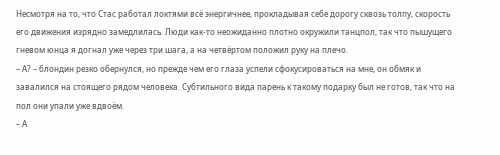Несмотря на то, что Стас работал локтями всё энергичнее, прокладывая себе дорогу сквозь толпу, скорость его движения изрядно замедлилась. Люди как-то неожиданно плотно окружили танцпол, так что пышущего гневом юнца я догнал уже через три шага, а на четвёртом положил руку на плечо.
– А? – блондин резко обернулся, но прежде чем его глаза успели сфокусироваться на мне, он обмяк и завалился на стоящего рядом человека. Субтильного вида парень к такому подарку был не готов, так что на пол они упали уже вдвоём.
– А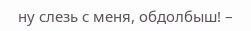ну слезь с меня, обдолбыш! –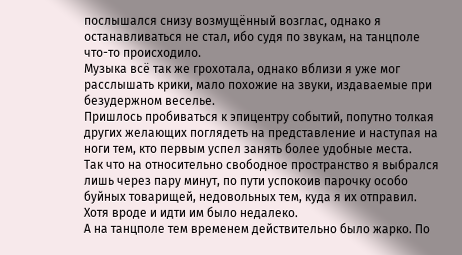послышался снизу возмущённый возглас, однако я останавливаться не стал, ибо судя по звукам, на танцполе что-то происходило.
Музыка всё так же грохотала, однако вблизи я уже мог расслышать крики, мало похожие на звуки, издаваемые при безудержном веселье.
Пришлось пробиваться к эпицентру событий, попутно толкая других желающих поглядеть на представление и наступая на ноги тем, кто первым успел занять более удобные места.
Так что на относительно свободное пространство я выбрался лишь через пару минут, по пути успокоив парочку особо буйных товарищей, недовольных тем, куда я их отправил. Хотя вроде и идти им было недалеко.
А на танцполе тем временем действительно было жарко. По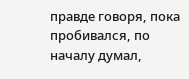правде говоря, пока пробивался, по началу думал,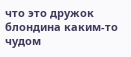что это дружок блондина каким-то чудом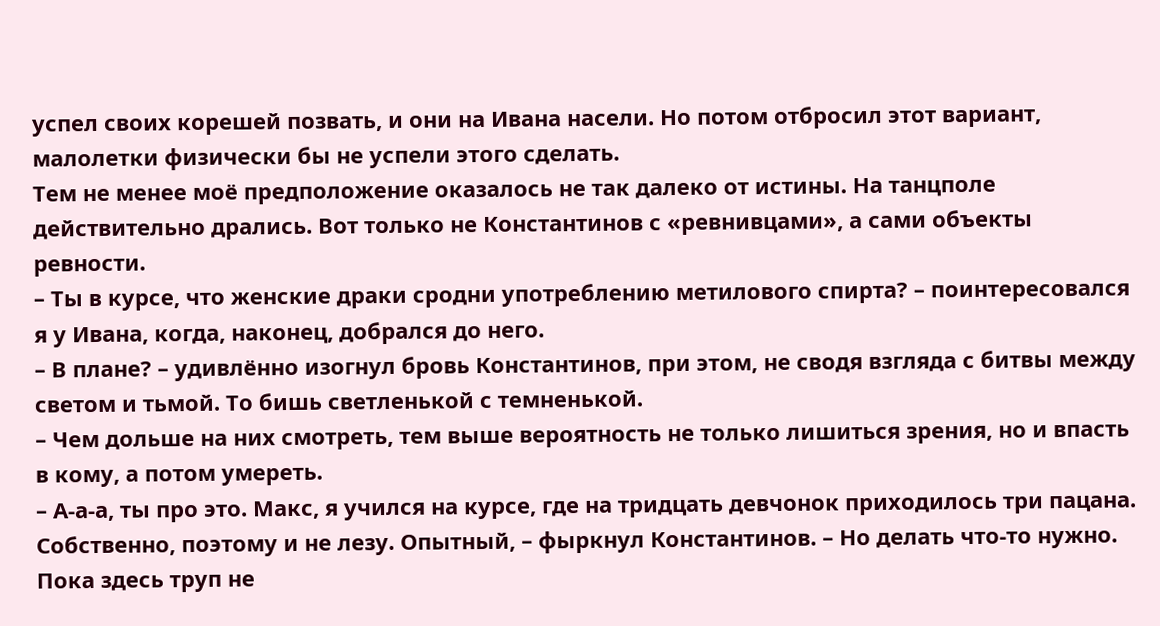успел своих корешей позвать, и они на Ивана насели. Но потом отбросил этот вариант, малолетки физически бы не успели этого сделать.
Тем не менее моё предположение оказалось не так далеко от истины. На танцполе действительно дрались. Вот только не Константинов с «ревнивцами», а сами объекты ревности.
– Ты в курсе, что женские драки сродни употреблению метилового спирта? – поинтересовался я у Ивана, когда, наконец, добрался до него.
– В плане? – удивлённо изогнул бровь Константинов, при этом, не сводя взгляда с битвы между светом и тьмой. То бишь светленькой с темненькой.
– Чем дольше на них смотреть, тем выше вероятность не только лишиться зрения, но и впасть в кому, а потом умереть.
– А-а-а, ты про это. Макс, я учился на курсе, где на тридцать девчонок приходилось три пацана. Собственно, поэтому и не лезу. Опытный, – фыркнул Константинов. – Но делать что-то нужно. Пока здесь труп не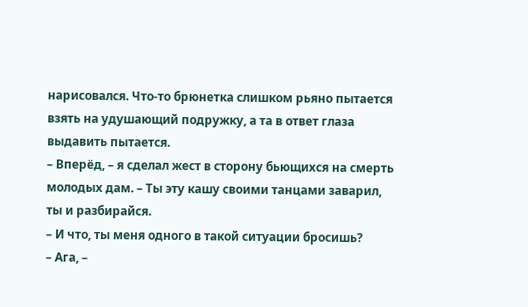нарисовался. Что-то брюнетка слишком рьяно пытается взять на удушающий подружку, а та в ответ глаза выдавить пытается.
– Вперёд, – я сделал жест в сторону бьющихся на смерть молодых дам. – Ты эту кашу своими танцами заварил, ты и разбирайся.
– И что, ты меня одного в такой ситуации бросишь?
– Ага, –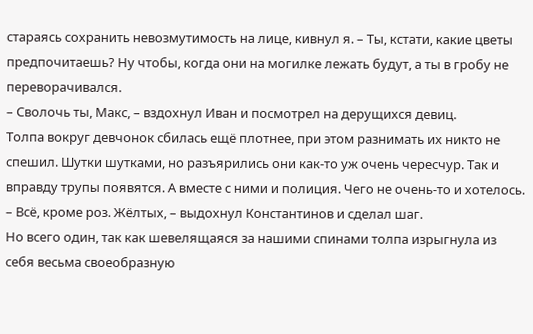стараясь сохранить невозмутимость на лице, кивнул я. – Ты, кстати, какие цветы предпочитаешь? Ну чтобы, когда они на могилке лежать будут, а ты в гробу не переворачивался.
– Сволочь ты, Макс, – вздохнул Иван и посмотрел на дерущихся девиц.
Толпа вокруг девчонок сбилась ещё плотнее, при этом разнимать их никто не спешил. Шутки шутками, но разъярились они как-то уж очень чересчур. Так и вправду трупы появятся. А вместе с ними и полиция. Чего не очень-то и хотелось.
– Всё, кроме роз. Жёлтых, – выдохнул Константинов и сделал шаг.
Но всего один, так как шевелящаяся за нашими спинами толпа изрыгнула из себя весьма своеобразную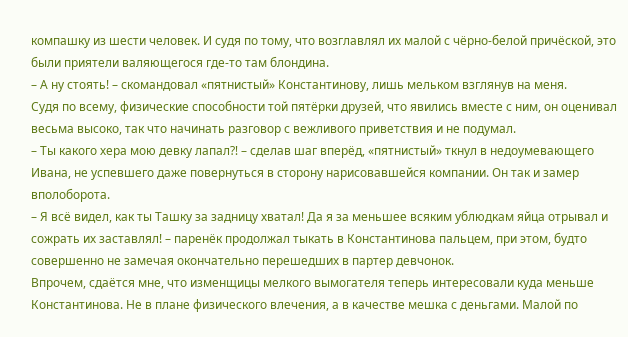компашку из шести человек. И судя по тому, что возглавлял их малой с чёрно-белой причёской, это были приятели валяющегося где-то там блондина.
– А ну стоять! – скомандовал «пятнистый» Константинову, лишь мельком взглянув на меня.
Судя по всему, физические способности той пятёрки друзей, что явились вместе с ним, он оценивал весьма высоко, так что начинать разговор с вежливого приветствия и не подумал.
– Ты какого хера мою девку лапал⁈ – сделав шаг вперёд, «пятнистый» ткнул в недоумевающего Ивана, не успевшего даже повернуться в сторону нарисовавшейся компании. Он так и замер вполоборота.
– Я всё видел, как ты Ташку за задницу хватал! Да я за меньшее всяким ублюдкам яйца отрывал и сожрать их заставлял! – паренёк продолжал тыкать в Константинова пальцем, при этом, будто совершенно не замечая окончательно перешедших в партер девчонок.
Впрочем, сдаётся мне, что изменщицы мелкого вымогателя теперь интересовали куда меньше Константинова. Не в плане физического влечения, а в качестве мешка с деньгами. Малой по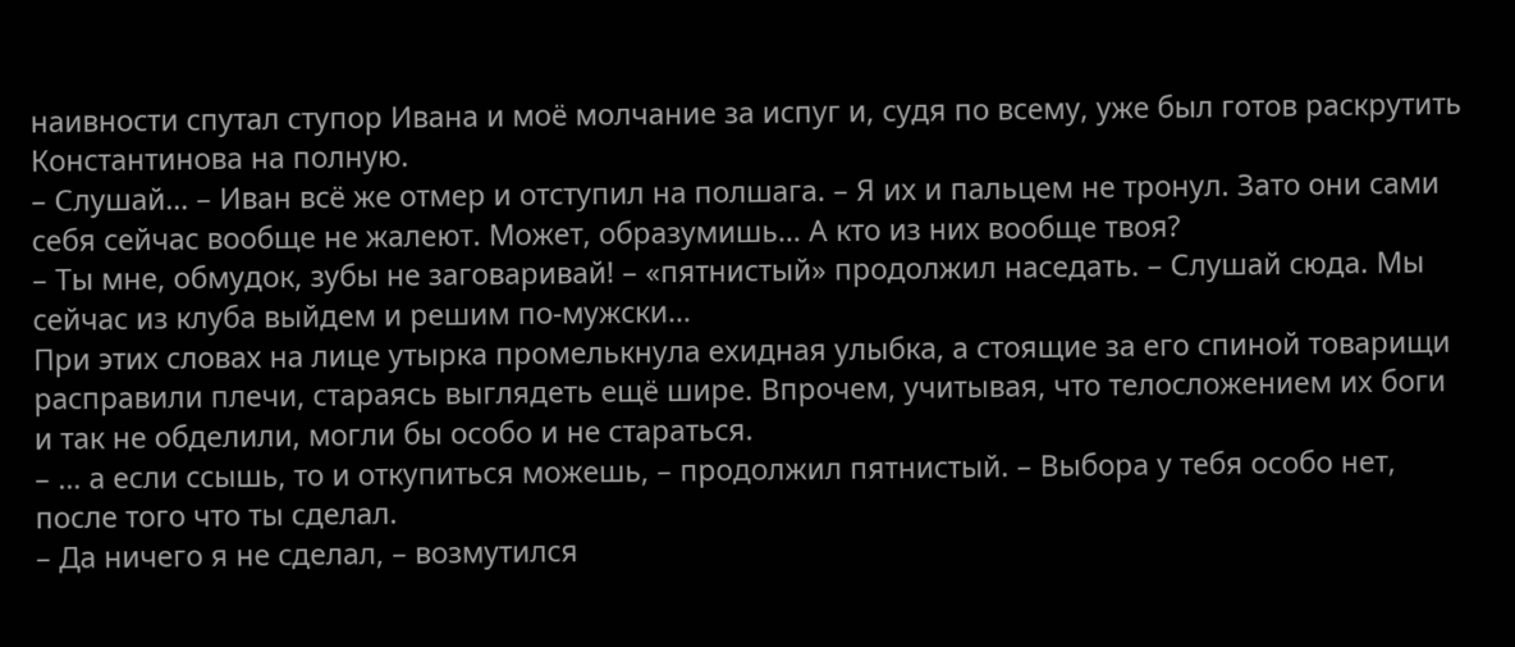наивности спутал ступор Ивана и моё молчание за испуг и, судя по всему, уже был готов раскрутить Константинова на полную.
– Слушай… – Иван всё же отмер и отступил на полшага. – Я их и пальцем не тронул. Зато они сами себя сейчас вообще не жалеют. Может, образумишь… А кто из них вообще твоя?
– Ты мне, обмудок, зубы не заговаривай! – «пятнистый» продолжил наседать. – Слушай сюда. Мы сейчас из клуба выйдем и решим по-мужски…
При этих словах на лице утырка промелькнула ехидная улыбка, а стоящие за его спиной товарищи расправили плечи, стараясь выглядеть ещё шире. Впрочем, учитывая, что телосложением их боги и так не обделили, могли бы особо и не стараться.
– … а если ссышь, то и откупиться можешь, – продолжил пятнистый. – Выбора у тебя особо нет, после того что ты сделал.
– Да ничего я не сделал, – возмутился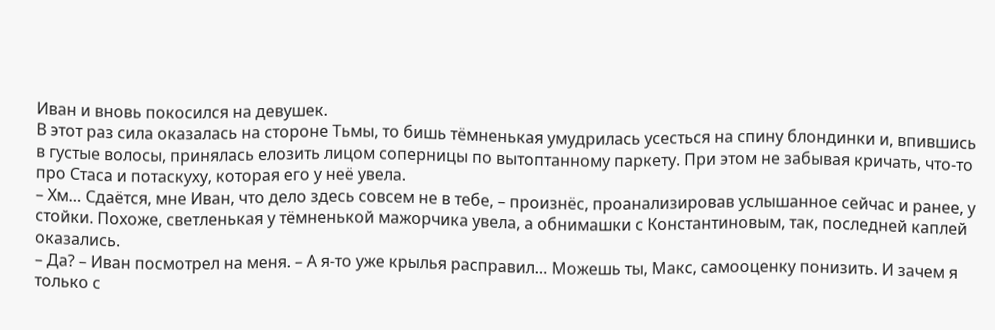Иван и вновь покосился на девушек.
В этот раз сила оказалась на стороне Тьмы, то бишь тёмненькая умудрилась усесться на спину блондинки и, впившись в густые волосы, принялась елозить лицом соперницы по вытоптанному паркету. При этом не забывая кричать, что-то про Стаса и потаскуху, которая его у неё увела.
– Хм… Сдаётся, мне Иван, что дело здесь совсем не в тебе, – произнёс, проанализировав услышанное сейчас и ранее, у стойки. Похоже, светленькая у тёмненькой мажорчика увела, а обнимашки с Константиновым, так, последней каплей оказались.
– Да? – Иван посмотрел на меня. – А я-то уже крылья расправил… Можешь ты, Макс, самооценку понизить. И зачем я только с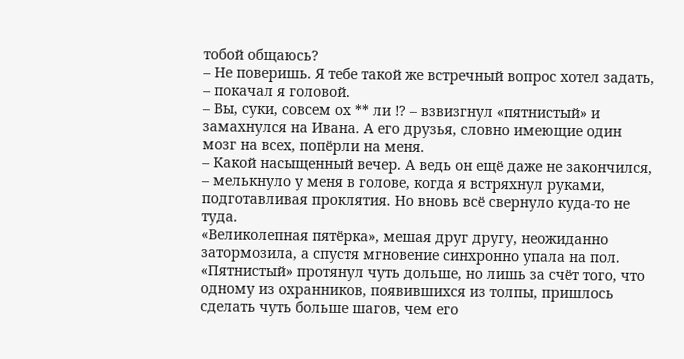тобой общаюсь?
– Не поверишь. Я тебе такой же встречный вопрос хотел задать, – покачал я головой.
– Вы, суки, совсем ох ** ли ⁉ – взвизгнул «пятнистый» и замахнулся на Ивана. А его друзья, словно имеющие один мозг на всех, попёрли на меня.
– Какой насыщенный вечер. А ведь он ещё даже не закончился, – мелькнуло у меня в голове, когда я встряхнул руками, подготавливая проклятия. Но вновь всё свернуло куда-то не туда.
«Великолепная пятёрка», мешая друг другу, неожиданно затормозила, а спустя мгновение синхронно упала на пол. «Пятнистый» протянул чуть дольше, но лишь за счёт того, что одному из охранников, появившихся из толпы, пришлось сделать чуть больше шагов, чем его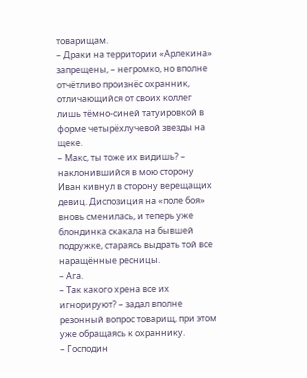товарищам.
– Драки на территории «Арлекина» запрещены, – негромко, но вполне отчётливо произнёс охранник, отличающийся от своих коллег лишь тёмно-синей татуировкой в форме четырёхлучевой звезды на щеке.
– Макс, ты тоже их видишь? – наклонившийся в мою сторону Иван кивнул в сторону верещащих девиц. Диспозиция на «поле боя» вновь сменилась, и теперь уже блондинка скакала на бывшей подружке, стараясь выдрать той все наращённые ресницы.
– Ага.
– Так какого хрена все их игнорируют? – задал вполне резонный вопрос товарищ, при этом уже обращаясь к охраннику.
– Господин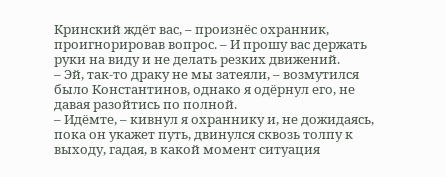Кринский ждёт вас, – произнёс охранник, проигнорировав вопрос. – И прошу вас держать руки на виду и не делать резких движений.
– Эй, так-то драку не мы затеяли, – возмутился было Константинов, однако я одёрнул его, не давая разойтись по полной.
– Идёмте, – кивнул я охраннику и, не дожидаясь, пока он укажет путь, двинулся сквозь толпу к выходу, гадая, в какой момент ситуация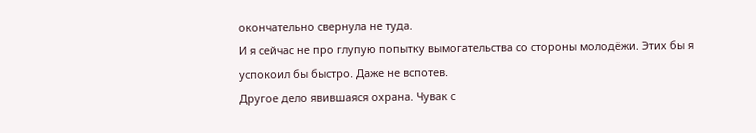окончательно свернула не туда.
И я сейчас не про глупую попытку вымогательства со стороны молодёжи. Этих бы я успокоил бы быстро. Даже не вспотев.
Другое дело явившаяся охрана. Чувак с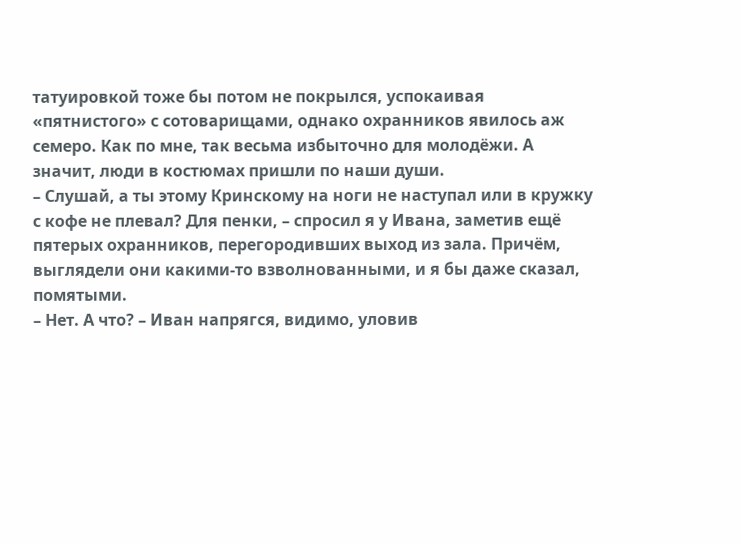татуировкой тоже бы потом не покрылся, успокаивая «пятнистого» с сотоварищами, однако охранников явилось аж семеро. Как по мне, так весьма избыточно для молодёжи. А значит, люди в костюмах пришли по наши души.
– Слушай, а ты этому Кринскому на ноги не наступал или в кружку с кофе не плевал? Для пенки, – спросил я у Ивана, заметив ещё пятерых охранников, перегородивших выход из зала. Причём, выглядели они какими-то взволнованными, и я бы даже сказал, помятыми.
– Нет. А что? – Иван напрягся, видимо, уловив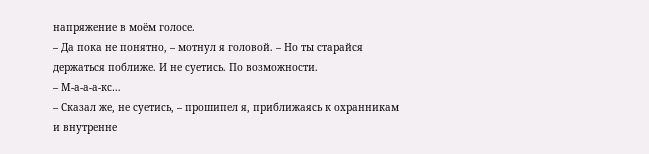напряжение в моём голосе.
– Да пока не понятно, – мотнул я головой. – Но ты старайся держаться поближе. И не суетись. По возможности.
– М-а-а-а-кс…
– Сказал же, не суетись, – прошипел я, приближаясь к охранникам и внутренне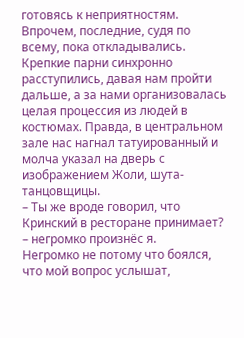готовясь к неприятностям.
Впрочем, последние, судя по всему, пока откладывались. Крепкие парни синхронно расступились, давая нам пройти дальше, а за нами организовалась целая процессия из людей в костюмах. Правда, в центральном зале нас нагнал татуированный и молча указал на дверь с изображением Жоли, шута-танцовщицы.
– Ты же вроде говорил, что Кринский в ресторане принимает? – негромко произнёс я.
Негромко не потому что боялся, что мой вопрос услышат,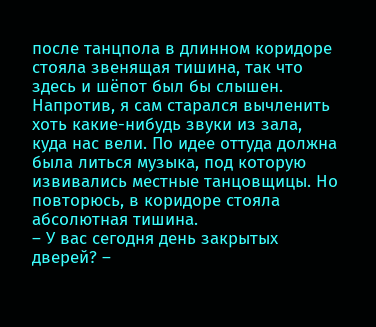после танцпола в длинном коридоре стояла звенящая тишина, так что здесь и шёпот был бы слышен. Напротив, я сам старался вычленить хоть какие-нибудь звуки из зала, куда нас вели. По идее оттуда должна была литься музыка, под которую извивались местные танцовщицы. Но повторюсь, в коридоре стояла абсолютная тишина.
– У вас сегодня день закрытых дверей? –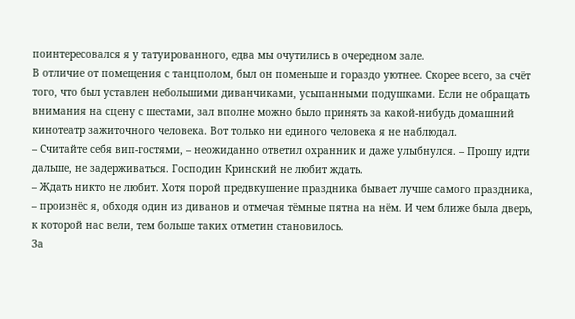поинтересовался я у татуированного, едва мы очутились в очередном зале.
В отличие от помещения с танцполом, был он поменьше и гораздо уютнее. Скорее всего, за счёт того, что был уставлен небольшими диванчиками, усыпанными подушками. Если не обращать внимания на сцену с шестами, зал вполне можно было принять за какой-нибудь домашний кинотеатр зажиточного человека. Вот только ни единого человека я не наблюдал.
– Считайте себя вип-гостями, – неожиданно ответил охранник и даже улыбнулся. – Прошу идти дальше, не задерживаться. Господин Кринский не любит ждать.
– Ждать никто не любит. Хотя порой предвкушение праздника бывает лучше самого праздника, – произнёс я, обходя один из диванов и отмечая тёмные пятна на нём. И чем ближе была дверь, к которой нас вели, тем больше таких отметин становилось.
За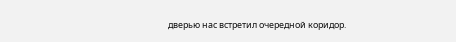дверью нас встретил очередной коридор.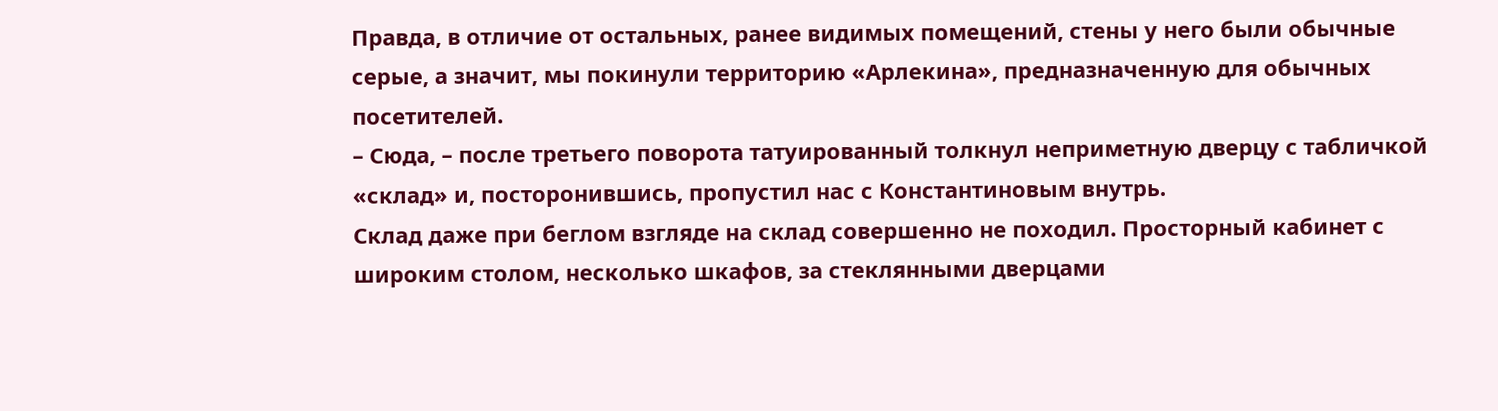Правда, в отличие от остальных, ранее видимых помещений, стены у него были обычные серые, а значит, мы покинули территорию «Арлекина», предназначенную для обычных посетителей.
– Сюда, – после третьего поворота татуированный толкнул неприметную дверцу с табличкой «склад» и, посторонившись, пропустил нас с Константиновым внутрь.
Склад даже при беглом взгляде на склад совершенно не походил. Просторный кабинет с широким столом, несколько шкафов, за стеклянными дверцами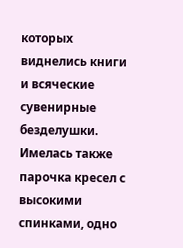которых виднелись книги и всяческие сувенирные безделушки. Имелась также парочка кресел с высокими спинками, одно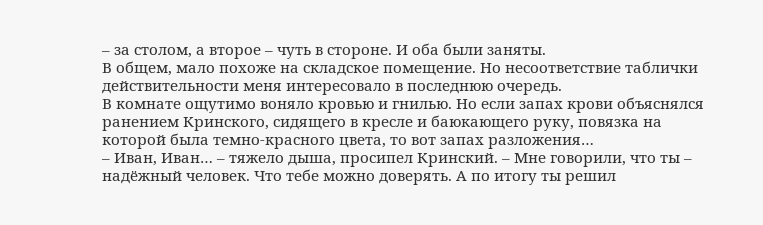– за столом, а второе – чуть в стороне. И оба были заняты.
В общем, мало похоже на складское помещение. Но несоответствие таблички действительности меня интересовало в последнюю очередь.
В комнате ощутимо воняло кровью и гнилью. Но если запах крови объяснялся ранением Кринского, сидящего в кресле и баюкающего руку, повязка на которой была темно-красного цвета, то вот запах разложения…
– Иван, Иван… – тяжело дыша, просипел Кринский. – Мне говорили, что ты – надёжный человек. Что тебе можно доверять. А по итогу ты решил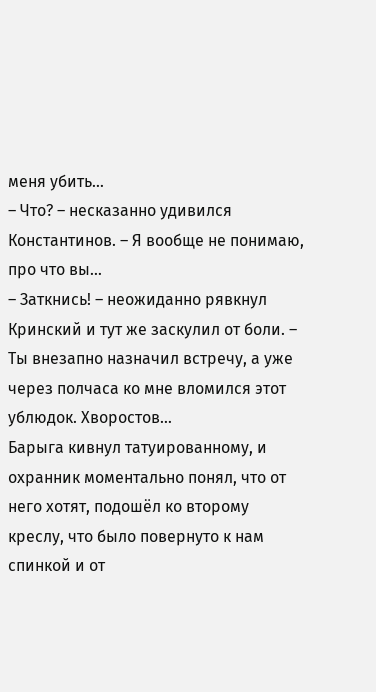меня убить…
– Что? – несказанно удивился Константинов. – Я вообще не понимаю, про что вы…
– Заткнись! – неожиданно рявкнул Кринский и тут же заскулил от боли. – Ты внезапно назначил встречу, а уже через полчаса ко мне вломился этот ублюдок. Хворостов…
Барыга кивнул татуированному, и охранник моментально понял, что от него хотят, подошёл ко второму креслу, что было повернуто к нам спинкой и от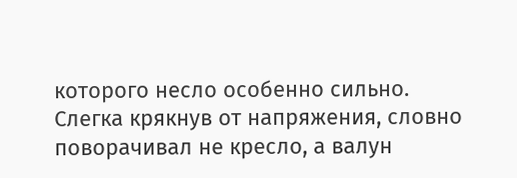которого несло особенно сильно.
Слегка крякнув от напряжения, словно поворачивал не кресло, а валун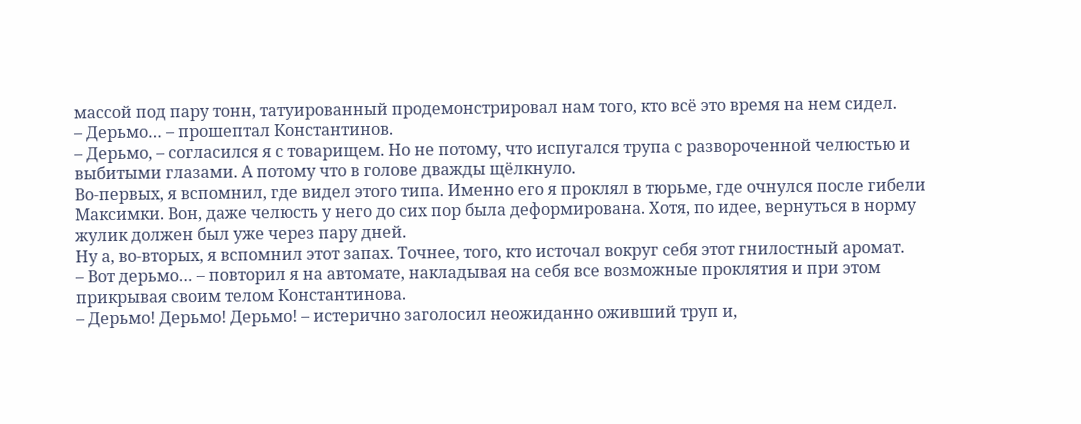массой под пару тонн, татуированный продемонстрировал нам того, кто всё это время на нем сидел.
– Дерьмо… – прошептал Константинов.
– Дерьмо, – согласился я с товарищем. Но не потому, что испугался трупа с развороченной челюстью и выбитыми глазами. А потому что в голове дважды щёлкнуло.
Во-первых, я вспомнил, где видел этого типа. Именно его я проклял в тюрьме, где очнулся после гибели Максимки. Вон, даже челюсть у него до сих пор была деформирована. Хотя, по идее, вернуться в норму жулик должен был уже через пару дней.
Ну а, во-вторых, я вспомнил этот запах. Точнее, того, кто источал вокруг себя этот гнилостный аромат.
– Вот дерьмо… – повторил я на автомате, накладывая на себя все возможные проклятия и при этом прикрывая своим телом Константинова.
– Дерьмо! Дерьмо! Дерьмо! – истерично заголосил неожиданно оживший труп и,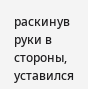раскинув руки в стороны, уставился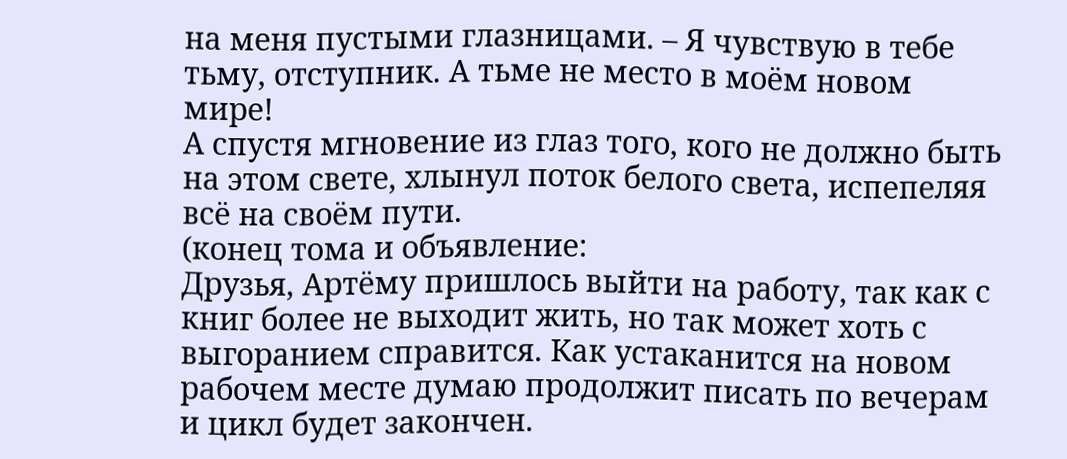на меня пустыми глазницами. – Я чувствую в тебе тьму, отступник. А тьме не место в моём новом мире!
А спустя мгновение из глаз того, кого не должно быть на этом свете, хлынул поток белого света, испепеляя всё на своём пути.
(конец тома и объявление:
Друзья, Артёму пришлось выйти на работу, так как с книг более не выходит жить, но так может хоть с выгоранием справится. Как устаканится на новом рабочем месте думаю продолжит писать по вечерам и цикл будет закончен.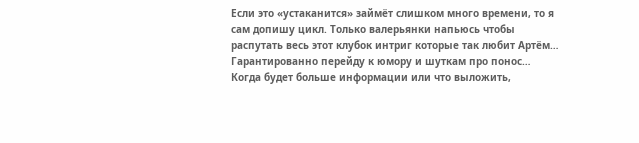Если это «устаканится» займёт слишком много времени, то я сам допишу цикл. Только валерьянки напьюсь чтобы распутать весь этот клубок интриг которые так любит Артём… Гарантированно перейду к юмору и шуткам про понос…
Когда будет больше информации или что выложить,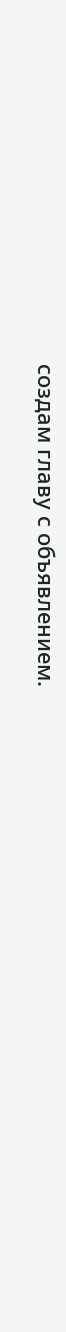создам главу с объявлением.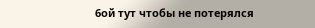6ой тут чтобы не потерялся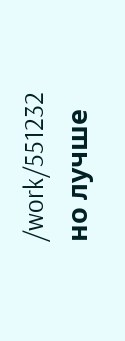/work/551232
но лучше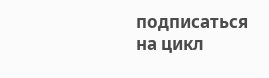подписаться на цикл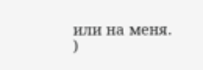или на меня.
)